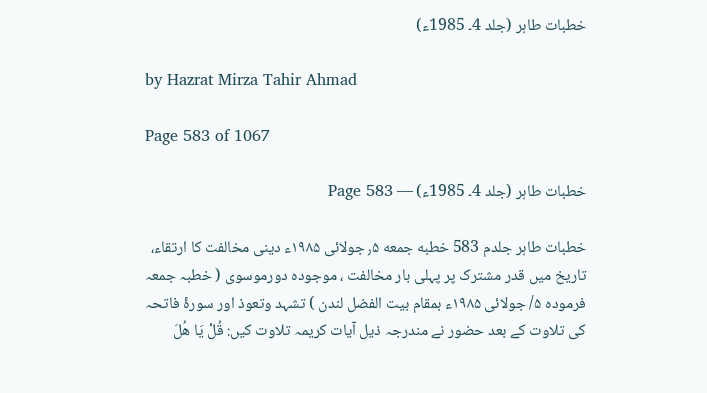خطبات طاہر (جلد 4۔ 1985ء)

by Hazrat Mirza Tahir Ahmad

Page 583 of 1067

خطبات طاہر (جلد 4۔ 1985ء) — Page 583

خطبات طاہر جلدم 583 خطبه جمعه ٫۵ جولائی ۱۹۸۵ء دینی مخالفت کا ارتقاء، تاریخ میں قدر مشترک پر پہلی بار مخالفت ، موجودہ دورموسوی ( خطبہ جمعہ فرموده ۵/ جولائی ۱۹۸۵ء بمقام بیت الفضل لندن ) تشہد وتعوذ اور سورۂ فاتحہ کی تلاوت کے بعد حضور نے مندرجہ ذیل آیات کریمہ تلاوت کیں: قُلْ يَا هُلَ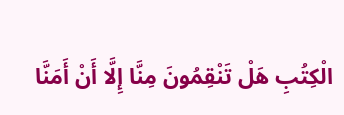الْكِتُبِ هَلْ تَنْقِمُونَ مِنَّا إِلَّا أَنْ أَمَنَّا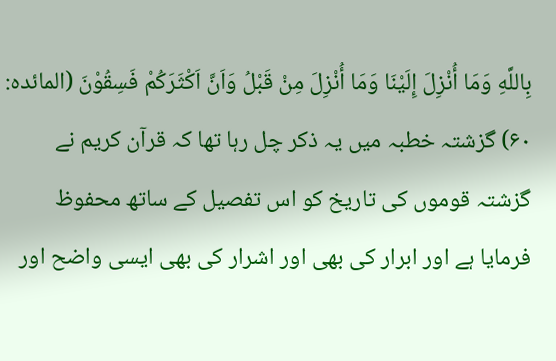بِاللَّهِ وَمَا أُنْزِلَ إِلَيْنَا وَمَا أُنْزِلَ مِنْ قَبْلُ وَاَنَّ اَكْثَرَكُمْ فَسِقُوْنَ (المائدہ: ۶۰) گزشتہ خطبہ میں یہ ذکر چل رہا تھا کہ قرآن کریم نے گزشتہ قوموں کی تاریخ کو اس تفصیل کے ساتھ محفوظ فرمایا ہے اور ابرار کی بھی اور اشرار کی بھی ایسی واضح اور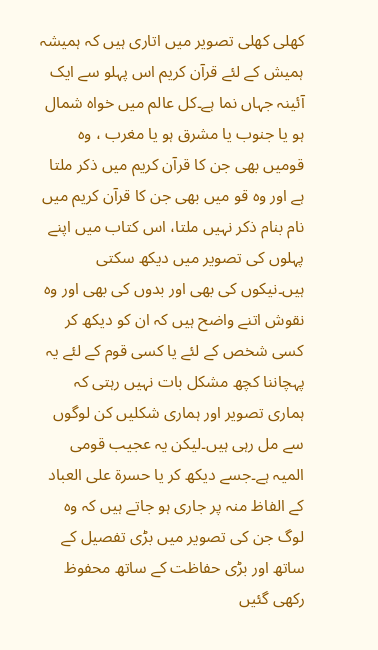کھلی کھلی تصویر میں اتاری ہیں کہ ہمیشہ ہمیش کے لئے قرآن کریم اس پہلو سے ایک آئینہ جہاں نما ہے۔کل عالم میں خواہ شمال ہو یا جنوب یا مشرق ہو یا مغرب ، وہ قومیں بھی جن کا قرآن کریم میں ذکر ملتا ہے اور وہ قو میں بھی جن کا قرآن کریم میں نام بنام ذکر نہیں ملتا، اس کتاب میں اپنے پہلوں کی تصویر میں دیکھ سکتی ہیں۔نیکوں کی بھی اور بدوں کی بھی اور وہ نقوش اتنے واضح ہیں کہ ان کو دیکھ کر کسی شخص کے لئے یا کسی قوم کے لئے یہ پہچاننا کچھ مشکل بات نہیں رہتی کہ ہماری تصویر اور ہماری شکلیں کن لوگوں سے مل رہی ہیں۔لیکن یہ عجیب قومی المیہ ہے۔جسے دیکھ کر یا حسرۃ علی العباد کے الفاظ منہ پر جاری ہو جاتے ہیں کہ وہ لوگ جن کی تصویر میں بڑی تفصیل کے ساتھ اور بڑی حفاظت کے ساتھ محفوظ رکھی گئیں